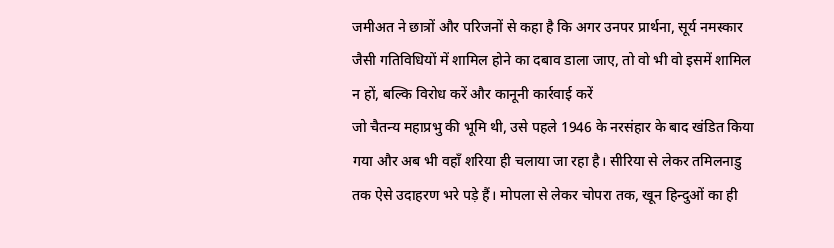जमीअत ने छात्रों और परिजनों से कहा है कि अगर उनपर प्रार्थना, सूर्य नमस्कार जैसी गतिविधियों में शामिल होने का दबाव डाला जाए, तो वो भी वो इसमें शामिल न हों, बल्कि विरोध करें और कानूनी कार्रवाई करें
जो चैतन्य महाप्रभु की भूमि थी, उसे पहले 1946 के नरसंहार के बाद खंडित किया गया और अब भी वहाँ शरिया ही चलाया जा रहा है। सीरिया से लेकर तमिलनाडु तक ऐसे उदाहरण भरे पड़े हैं। मोपला से लेकर चोपरा तक, खून हिन्दुओं का ही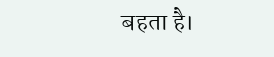बहता है।